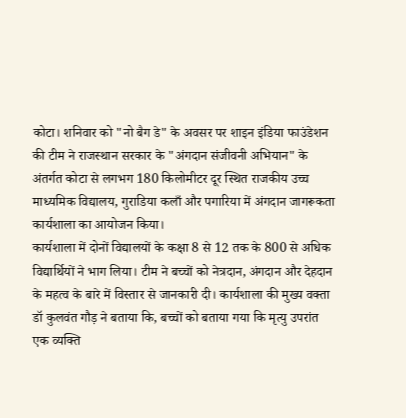कोटा। शनिवार को "नो बैग डे" के अवसर पर शाइन इंडिया फाउंडेशन की टीम ने राजस्थान सरकार के "अंगदान संजीवनी अभियान" के अंतर्गत कोटा से लगभग 180 किलोमीटर दूर स्थित राजकीय उच्च माध्यमिक विद्यालय, गुराडिया कलाँ और पगारिया में अंगदान जागरूकता कार्यशाला का आयोजन किया।
कार्यशाला में दोनों विद्यालयों के कक्षा 8 से 12 तक के 800 से अधिक विद्यार्थियों ने भाग लिया। टीम ने बच्चों को नेत्रदान, अंगदान और देहदान के महत्व के बारे में विस्तार से जानकारी दी। कार्यशाला की मुख्य वक्ता डॉ कुलवंत गौड़ ने बताया कि, बच्चों को बताया गया कि मृत्यु उपरांत एक व्यक्ति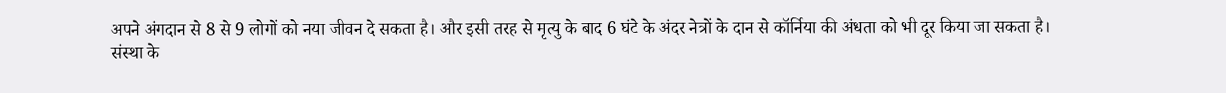अपने अंगदान से 8 से 9 लोगों को नया जीवन दे सकता है। और इसी तरह से मृत्यु के बाद 6 घंटे के अंदर नेत्रों के दान से कॉर्निया की अंधता को भी दूर किया जा सकता है।
संस्था के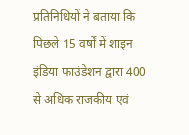प्रतिनिधियों ने बताया कि पिछले 15 वर्षों में शाइन इंडिया फाउंडेशन द्वारा 400 से अधिक राजकीय एवं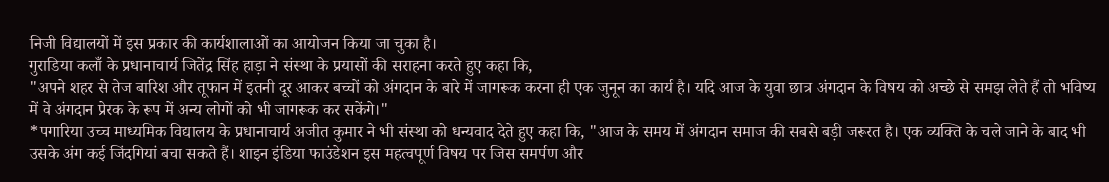निजी विद्यालयों में इस प्रकार की कार्यशालाओं का आयोजन किया जा चुका है।
गुराडिया कलाँ के प्रधानाचार्य जितेंद्र सिंह हाड़ा ने संस्था के प्रयासों की सराहना करते हुए कहा कि,
"अपने शहर से तेज बारिश और तूफान में इतनी दूर आकर बच्चों को अंगदान के बारे में जागरूक करना ही एक जुनून का कार्य है। यदि आज के युवा छात्र अंगदान के विषय को अच्छे से समझ लेते हैं तो भविष्य में वे अंगदान प्रेरक के रूप में अन्य लोगों को भी जागरूक कर सकेंगे।"
*पगारिया उच्च माध्यमिक विद्यालय के प्रधानाचार्य अजीत कुमार ने भी संस्था को धन्यवाद देते हुए कहा कि, "आज के समय में अंगदान समाज की सबसे बड़ी जरूरत है। एक व्यक्ति के चले जाने के बाद भी उसके अंग कई जिंदगियां बचा सकते हैं। शाइन इंडिया फाउंडेशन इस महत्वपूर्ण विषय पर जिस समर्पण और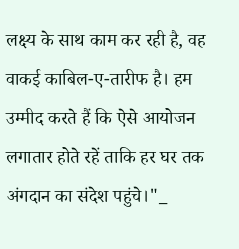लक्ष्य के साथ काम कर रही है, वह वाकई काबिल-ए-तारीफ है। हम उम्मीद करते हैं कि ऐसे आयोजन लगातार होते रहें ताकि हर घर तक अंगदान का संदेश पहुंचे।"_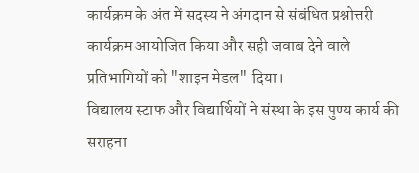कार्यक्रम के अंत में सदस्य ने अंगदान से संबंधित प्रश्नोत्तरी कार्यक्रम आयोजित किया और सही जवाब देने वाले प्रतिभागियों को "शाइन मेडल" दिया।
विद्यालय स्टाफ और विद्यार्थियों ने संस्था के इस पुण्य कार्य की सराहना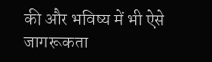की और भविष्य में भी ऐसे जागरूकता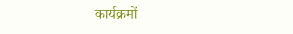कार्यक्रमों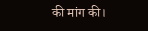की मांग की।